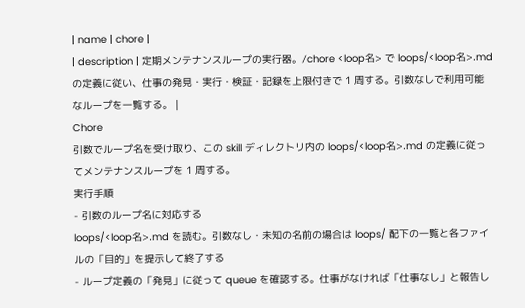| name | chore |
| description | 定期メンテナンスループの実行器。/chore <loop名> で loops/<loop名>.md の定義に従い、仕事の発見・実行・検証・記録を上限付きで 1 周する。引数なしで利用可能なループを一覧する。 |
Chore
引数でループ名を受け取り、この skill ディレクトリ内の loops/<loop名>.md の定義に従ってメンテナンスループを 1 周する。
実行手順
- 引数のループ名に対応する
loops/<loop名>.md を読む。引数なし・未知の名前の場合は loops/ 配下の一覧と各ファイルの「目的」を提示して終了する
- ループ定義の「発見」に従って queue を確認する。仕事がなければ「仕事なし」と報告し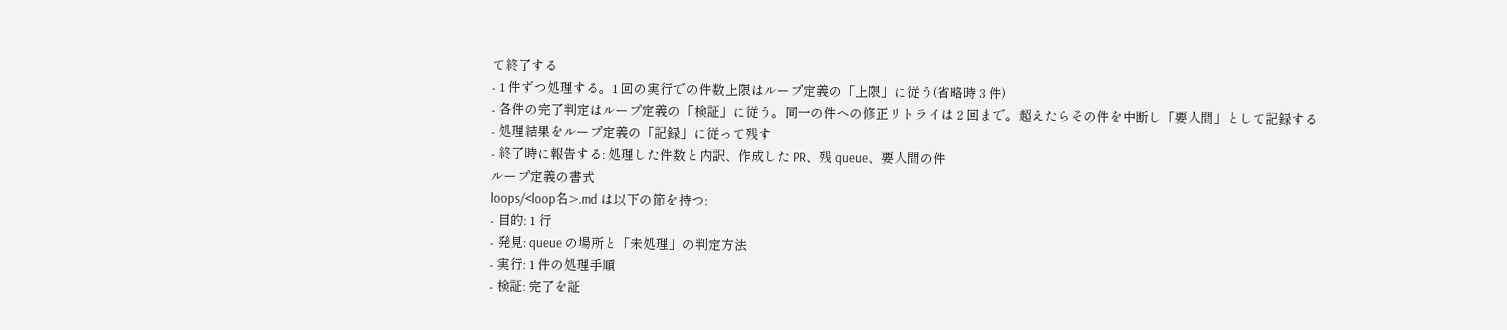て終了する
- 1 件ずつ処理する。1 回の実行での件数上限はループ定義の「上限」に従う(省略時 3 件)
- 各件の完了判定はループ定義の「検証」に従う。同一の件への修正リトライは 2 回まで。超えたらその件を中断し「要人間」として記録する
- 処理結果をループ定義の「記録」に従って残す
- 終了時に報告する: 処理した件数と内訳、作成した PR、残 queue、要人間の件
ループ定義の書式
loops/<loop名>.md は以下の節を持つ:
- 目的: 1 行
- 発見: queue の場所と「未処理」の判定方法
- 実行: 1 件の処理手順
- 検証: 完了を証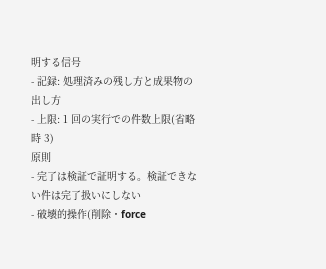明する信号
- 記録: 処理済みの残し方と成果物の出し方
- 上限: 1 回の実行での件数上限(省略時 3)
原則
- 完了は検証で証明する。検証できない件は完了扱いにしない
- 破壊的操作(削除・force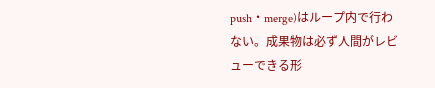push・merge)はループ内で行わない。成果物は必ず人間がレビューできる形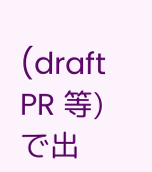(draft PR 等)で出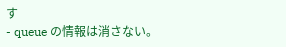す
- queue の情報は消さない。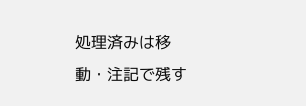処理済みは移動・注記で残す